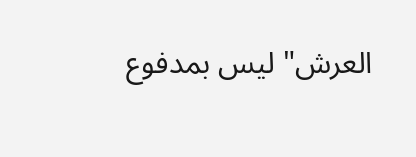العرش" ليس بمدفوع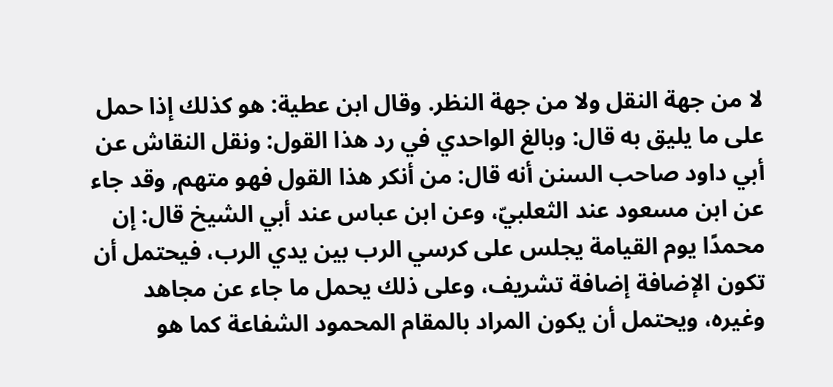لا من جهة النقل ولا من جهة النظر. وقال ابن عطية: هو كذلك إذا حمل على ما يليق به قال: وبالغ الواحدي في رد هذا القول: ونقل النقاش عن أبي داود صاحب السنن أنه قال: من أنكر هذا القول فهو متهم, وقد جاء عن ابن مسعود عند الثعلبيّ، وعن ابن عباس عند أبي الشيخ قال: إن محمدًا يوم القيامة يجلس على كرسي الرب بين يدي الرب، فيحتمل أن تكون الإضافة إضافة تشريف، وعلى ذلك يحمل ما جاء عن مجاهد وغيره، ويحتمل أن يكون المراد بالمقام المحمود الشفاعة كما هو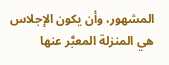المشهور، وأن يكون الإجلاس هي المنزلة المعبَّر عنها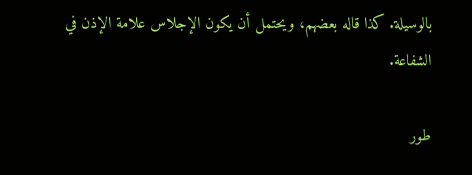بالوسيلة. كذا قاله بعضهم، ويحتمل أن يكون الإجلاس علامة الإذن في الشفاعة.

طور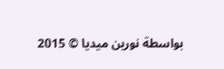بواسطة نورين ميديا © 2015